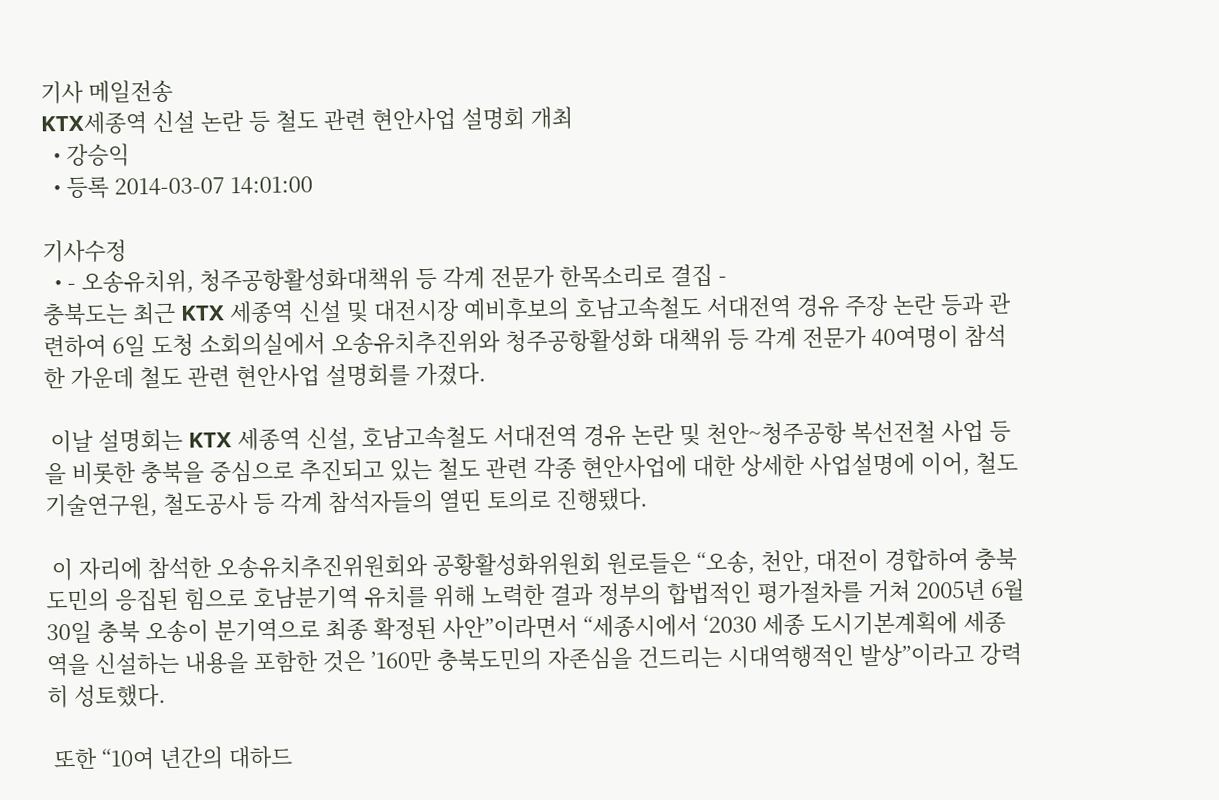기사 메일전송
KTX세종역 신설 논란 등 철도 관련 현안사업 설명회 개최
  • 강승익
  • 등록 2014-03-07 14:01:00

기사수정
  • - 오송유치위, 청주공항활성화대책위 등 각계 전문가 한목소리로 결집 -
충북도는 최근 KTX 세종역 신설 및 대전시장 예비후보의 호남고속철도 서대전역 경유 주장 논란 등과 관련하여 6일 도청 소회의실에서 오송유치추진위와 청주공항활성화 대책위 등 각계 전문가 40여명이 참석한 가운데 철도 관련 현안사업 설명회를 가졌다.

 이날 설명회는 KTX 세종역 신설, 호남고속철도 서대전역 경유 논란 및 천안~청주공항 복선전철 사업 등을 비롯한 충북을 중심으로 추진되고 있는 철도 관련 각종 현안사업에 대한 상세한 사업설명에 이어, 철도기술연구원, 철도공사 등 각계 참석자들의 열띤 토의로 진행됐다.

 이 자리에 참석한 오송유치추진위원회와 공황활성화위원회 원로들은 “오송, 천안, 대전이 경합하여 충북도민의 응집된 힘으로 호남분기역 유치를 위해 노력한 결과 정부의 합법적인 평가절차를 거쳐 2005년 6월 30일 충북 오송이 분기역으로 최종 확정된 사안”이라면서 “세종시에서 ‘2030 세종 도시기본계획에 세종역을 신설하는 내용을 포함한 것은 ’160만 충북도민의 자존심을 건드리는 시대역행적인 발상”이라고 강력히 성토했다.

 또한 “10여 년간의 대하드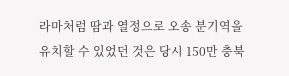라마처럼 땀과 열정으로 오송 분기역을 유치할 수 있었던 것은 당시 150만 충북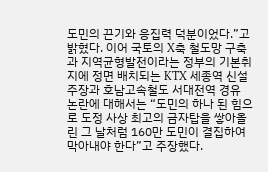도민의 끈기와 응집력 덕분이었다.”고 밝혔다. 이어 국토의 X축 철도망 구축과 지역균형발전이라는 정부의 기본취지에 정면 배치되는 KTX 세종역 신설 주장과 호남고속철도 서대전역 경유 논란에 대해서는 “도민의 하나 된 힘으로 도정 사상 최고의 금자탑을 쌓아올린 그 날처럼 160만 도민이 결집하여 막아내야 한다”고 주장했다.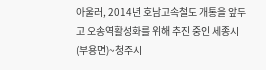아울러, 2014년 호남고속철도 개통을 앞두고 오송역활성화를 위해 추진 중인 세종시(부용면)~청주시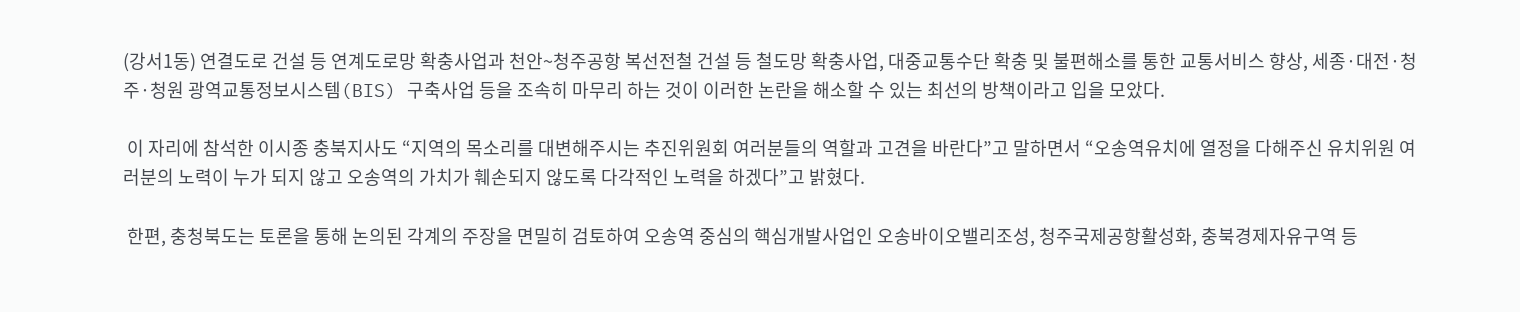(강서1동) 연결도로 건설 등 연계도로망 확충사업과 천안~청주공항 복선전철 건설 등 철도망 확충사업, 대중교통수단 확충 및 불편해소를 통한 교통서비스 향상, 세종·대전·청주·청원 광역교통정보시스템(BIS) 구축사업 등을 조속히 마무리 하는 것이 이러한 논란을 해소할 수 있는 최선의 방책이라고 입을 모았다.

 이 자리에 참석한 이시종 충북지사도 “지역의 목소리를 대변해주시는 추진위원회 여러분들의 역할과 고견을 바란다”고 말하면서 “오송역유치에 열정을 다해주신 유치위원 여러분의 노력이 누가 되지 않고 오송역의 가치가 훼손되지 않도록 다각적인 노력을 하겠다”고 밝혔다.

 한편, 충청북도는 토론을 통해 논의된 각계의 주장을 면밀히 검토하여 오송역 중심의 핵심개발사업인 오송바이오밸리조성, 청주국제공항활성화, 충북경제자유구역 등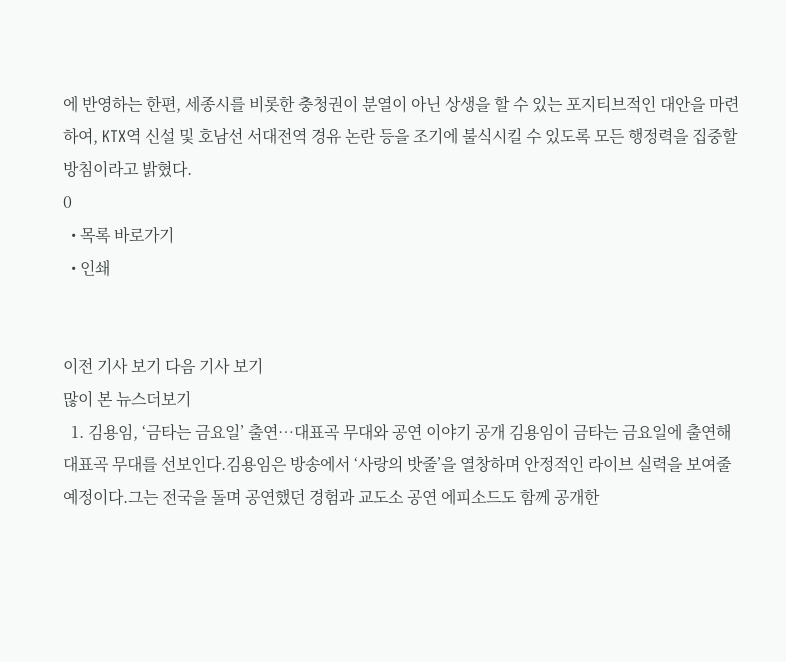에 반영하는 한편, 세종시를 비롯한 충청권이 분열이 아닌 상생을 할 수 있는 포지티브적인 대안을 마련하여, KTX역 신설 및 호남선 서대전역 경유 논란 등을 조기에 불식시킬 수 있도록 모든 행정력을 집중할 방침이라고 밝혔다.
0
  • 목록 바로가기
  • 인쇄


이전 기사 보기 다음 기사 보기
많이 본 뉴스더보기
  1. 김용임, ‘금타는 금요일’ 출연…대표곡 무대와 공연 이야기 공개 김용임이 금타는 금요일에 출연해 대표곡 무대를 선보인다.김용임은 방송에서 ‘사랑의 밧줄’을 열창하며 안정적인 라이브 실력을 보여줄 예정이다.그는 전국을 돌며 공연했던 경험과 교도소 공연 에피소드도 함께 공개한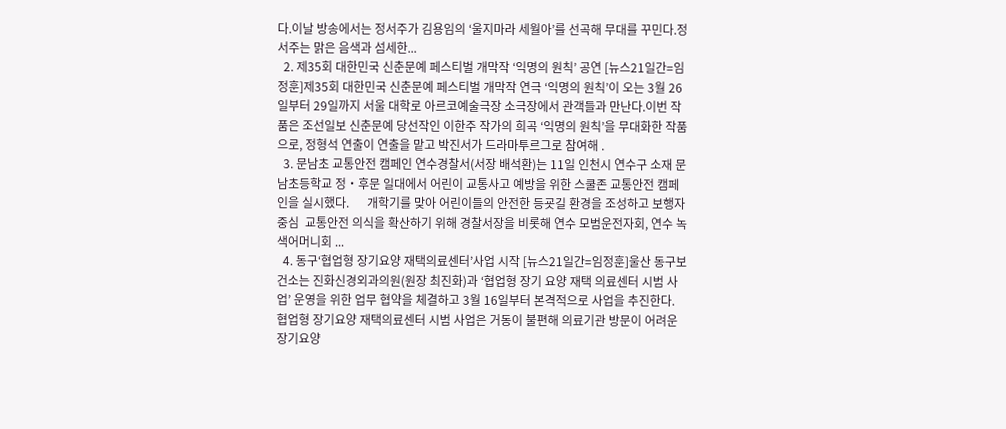다.이날 방송에서는 정서주가 김용임의 ‘울지마라 세월아’를 선곡해 무대를 꾸민다.정서주는 맑은 음색과 섬세한...
  2. 제35회 대한민국 신춘문예 페스티벌 개막작 ‘익명의 원칙’ 공연 [뉴스21일간=임정훈]제35회 대한민국 신춘문예 페스티벌 개막작 연극 ‘익명의 원칙’이 오는 3월 26일부터 29일까지 서울 대학로 아르코예술극장 소극장에서 관객들과 만난다.이번 작품은 조선일보 신춘문예 당선작인 이한주 작가의 희곡 ‘익명의 원칙’을 무대화한 작품으로, 정형석 연출이 연출을 맡고 박진서가 드라마투르그로 참여해 .
  3. 문남초 교통안전 캠페인 연수경찰서(서장 배석환)는 11일 인천시 연수구 소재 문남초등학교 정‧후문 일대에서 어린이 교통사고 예방을 위한 스쿨존 교통안전 캠페인을 실시했다.      개학기를 맞아 어린이들의 안전한 등굣길 환경을 조성하고 보행자 중심  교통안전 의식을 확산하기 위해 경찰서장을 비롯해 연수 모범운전자회, 연수 녹색어머니회 ...
  4. 동구‘협업형 장기요양 재택의료센터’사업 시작 [뉴스21일간=임정훈]울산 동구보건소는 진화신경외과의원(원장 최진화)과 ‘협업형 장기 요양 재택 의료센터 시범 사업’ 운영을 위한 업무 협약을 체결하고 3월 16일부터 본격적으로 사업을 추진한다.      협업형 장기요양 재택의료센터 시범 사업은 거동이 불편해 의료기관 방문이 어려운 장기요양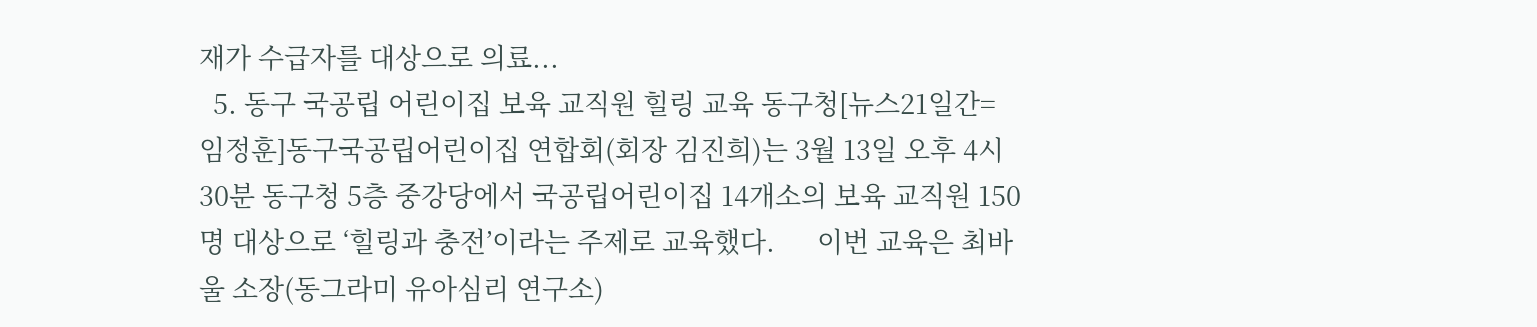재가 수급자를 대상으로 의료...
  5. 동구 국공립 어린이집 보육 교직원 힐링 교육 동구청[뉴스21일간=임정훈]동구국공립어린이집 연합회(회장 김진희)는 3월 13일 오후 4시 30분 동구청 5층 중강당에서 국공립어린이집 14개소의 보육 교직원 150명 대상으로 ‘힐링과 충전’이라는 주제로 교육했다.      이번 교육은 최바울 소장(동그라미 유아심리 연구소)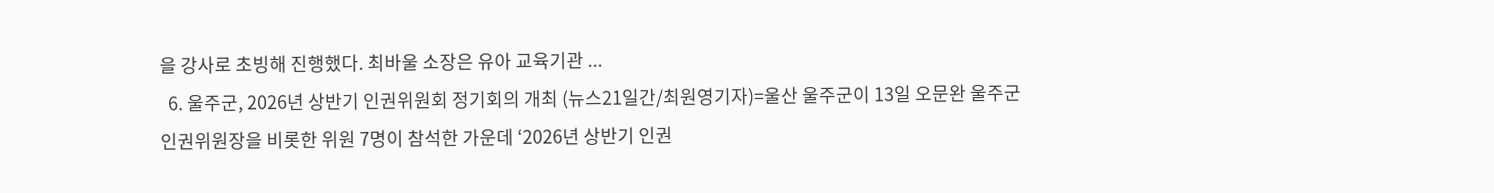을 강사로 초빙해 진행했다. 최바울 소장은 유아 교육기관 ...
  6. 울주군, 2026년 상반기 인권위원회 정기회의 개최 (뉴스21일간/최원영기자)=울산 울주군이 13일 오문완 울주군 인권위원장을 비롯한 위원 7명이 참석한 가운데 ‘2026년 상반기 인권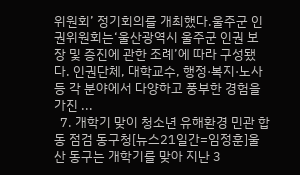위원회’ 정기회의를 개최했다.울주군 인권위원회는‘울산광역시 울주군 인권 보장 및 증진에 관한 조례’에 따라 구성됐다. 인권단체, 대학교수, 행정·복지·노사 등 각 분야에서 다양하고 풍부한 경험을 가진 ...
  7. 개학기 맞이 청소년 유해환경 민관 합동 점검 동구청[뉴스21일간=임정훈]울산 동구는 개학기를 맞아 지난 3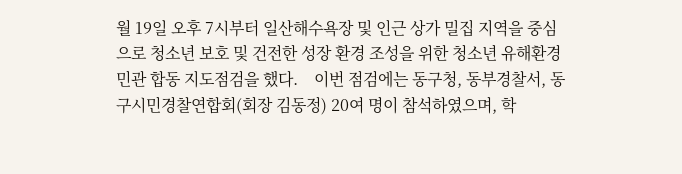월 19일 오후 7시부터 일산해수욕장 및 인근 상가 밀집 지역을 중심으로 청소년 보호 및 건전한 성장 환경 조성을 위한 청소년 유해환경 민관 합동 지도점검을 했다.    이번 점검에는 동구청, 동부경찰서, 동구시민경찰연합회(회장 김동정) 20여 명이 참석하였으며, 학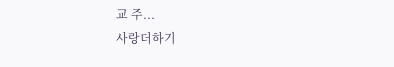교 주...
사랑더하기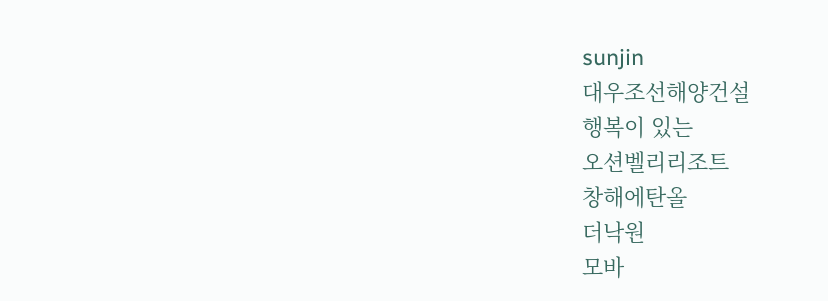sunjin
대우조선해양건설
행복이 있는
오션벨리리조트
창해에탄올
더낙원
모바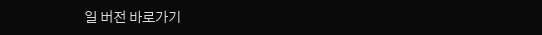일 버전 바로가기